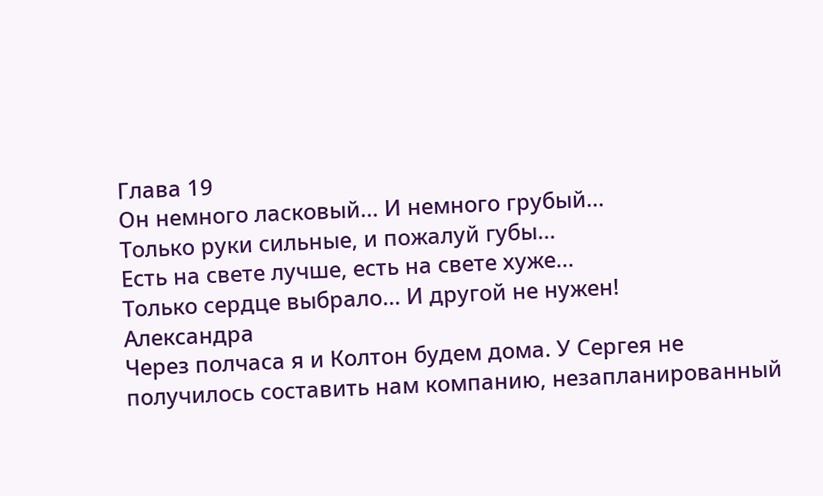Глава 19
Он немного ласковый... И немного грубый...
Только руки сильные, и пожалуй губы...
Есть на свете лучше, есть на свете хуже...
Только сердце выбрало... И другой не нужен!
Александра
Через полчаса я и Колтон будем дома. У Сергея не получилось составить нам компанию, незапланированный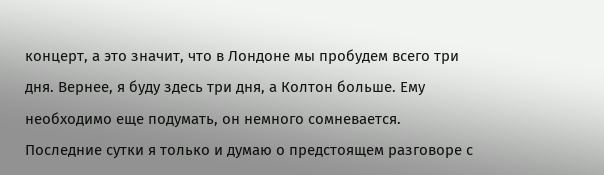концерт, а это значит, что в Лондоне мы пробудем всего три дня. Вернее, я буду здесь три дня, а Колтон больше. Ему необходимо еще подумать, он немного сомневается. Последние сутки я только и думаю о предстоящем разговоре с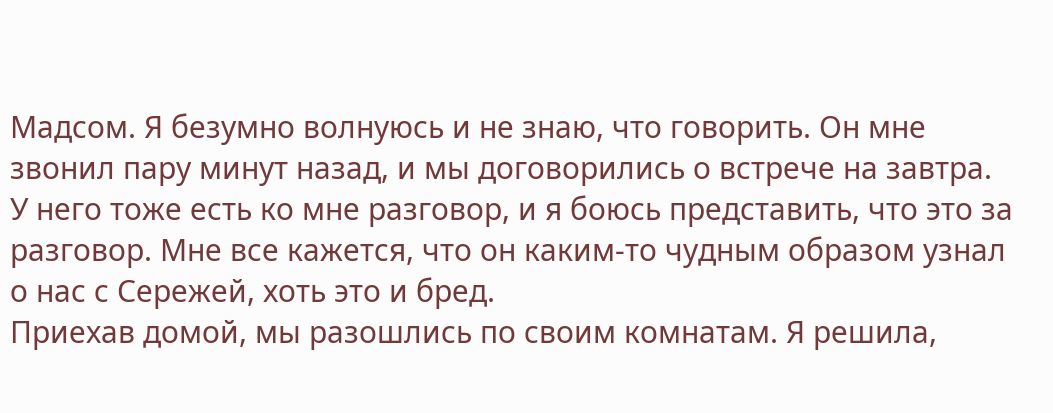Мадсом. Я безумно волнуюсь и не знаю, что говорить. Он мне звонил пару минут назад, и мы договорились о встрече на завтра. У него тоже есть ко мне разговор, и я боюсь представить, что это за разговор. Мне все кажется, что он каким-то чудным образом узнал о нас с Сережей, хоть это и бред.
Приехав домой, мы разошлись по своим комнатам. Я решила,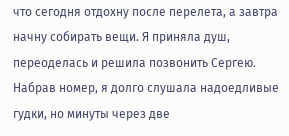что сегодня отдохну после перелета, а завтра начну собирать вещи. Я приняла душ, переоделась и решила позвонить Сергею. Набрав номер, я долго слушала надоедливые гудки, но минуты через две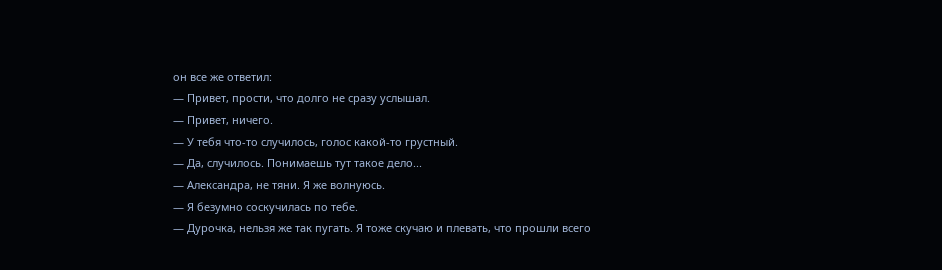он все же ответил:
— Привет, прости, что долго не сразу услышал.
— Привет, ничего.
— У тебя что-то случилось, голос какой-то грустный.
— Да, случилось. Понимаешь тут такое дело...
— Александра, не тяни. Я же волнуюсь.
— Я безумно соскучилась по тебе.
— Дурочка, нельзя же так пугать. Я тоже скучаю и плевать, что прошли всего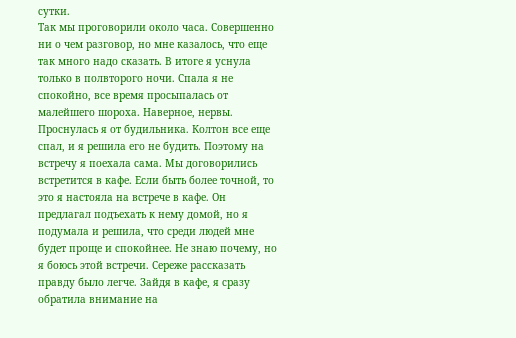сутки.
Так мы проговорили около часа. Совершенно ни о чем разговор, но мне казалось, что еще так много надо сказать. В итоге я уснула только в полвторого ночи. Спала я не спокойно, все время просыпалась от малейшего шороха. Наверное, нервы.
Проснулась я от будильника. Колтон все еще спал, и я решила его не будить. Поэтому на встречу я поехала сама. Мы договорились встретится в кафе. Если быть более точной, то это я настояла на встрече в кафе. Он предлагал подъехать к нему домой, но я подумала и решила, что среди людей мне будет проще и спокойнее. Не знаю почему, но я боюсь этой встречи. Сереже рассказать правду было легче. Зайдя в кафе, я сразу обратила внимание на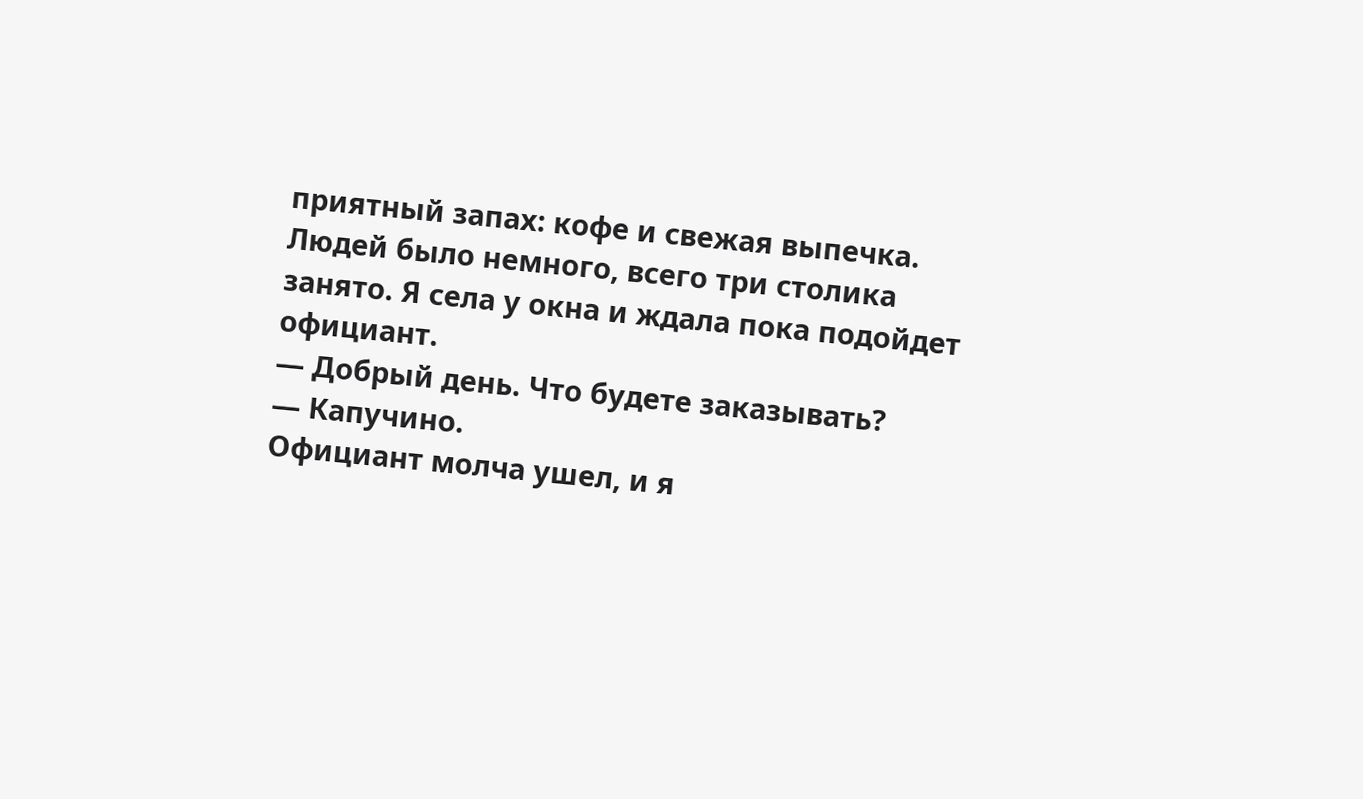приятный запах: кофе и свежая выпечка. Людей было немного, всего три столика занято. Я села у окна и ждала пока подойдет официант.
— Добрый день. Что будете заказывать?
— Капучино.
Официант молча ушел, и я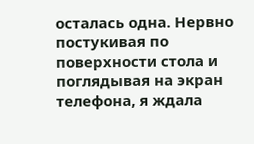осталась одна. Нервно постукивая по поверхности стола и поглядывая на экран телефона, я ждала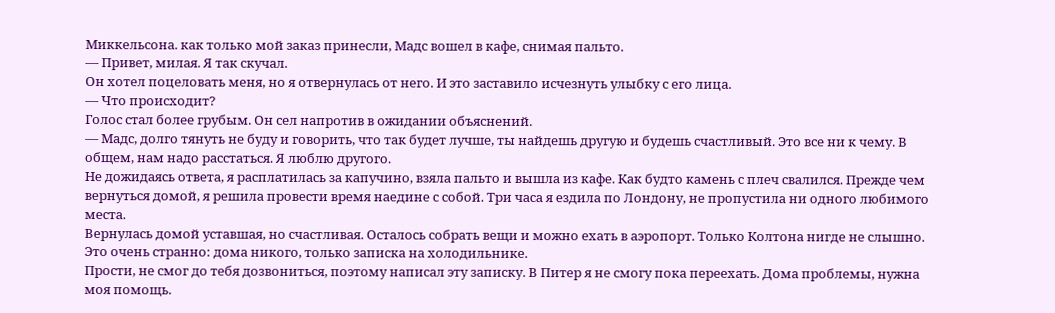Миккельсона. как только мой заказ принесли, Мадс вошел в кафе, снимая пальто.
— Привет, милая. Я так скучал.
Он хотел поцеловать меня, но я отвернулась от него. И это заставило исчезнуть улыбку с его лица.
— Что происходит?
Голос стал более грубым. Он сел напротив в ожидании объяснений.
— Мадс, долго тянуть не буду и говорить, что так будет лучше, ты найдешь другую и будешь счастливый. Это все ни к чему. В общем, нам надо расстаться. Я люблю другого.
Не дожидаясь ответа, я расплатилась за капучино, взяла пальто и вышла из кафе. Как будто камень с плеч свалился. Прежде чем вернуться домой, я решила провести время наедине с собой. Три часа я ездила по Лондону, не пропустила ни одного любимого места.
Вернулась домой уставшая, но счастливая. Осталось собрать вещи и можно ехать в аэропорт. Только Колтона нигде не слышно. Это очень странно: дома никого, только записка на холодильнике.
Прости, не смог до тебя дозвониться, поэтому написал эту записку. В Питер я не смогу пока переехать. Дома проблемы, нужна моя помощь.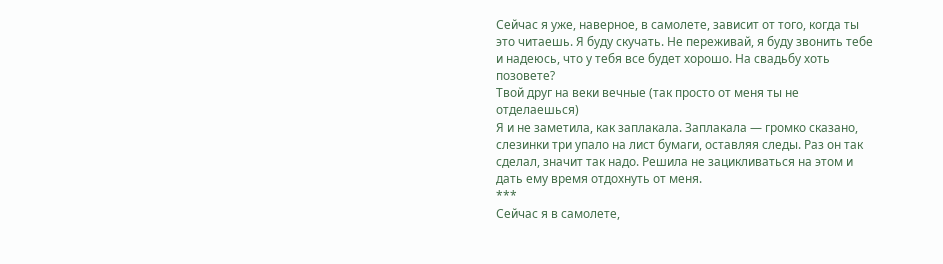Сейчас я уже, наверное, в самолете, зависит от того, когда ты это читаешь. Я буду скучать. Не переживай, я буду звонить тебе и надеюсь, что у тебя все будет хорошо. На свадьбу хоть позовете?
Твой друг на веки вечные (так просто от меня ты не отделаешься)
Я и не заметила, как заплакала. Заплакала — громко сказано, слезинки три упало на лист бумаги, оставляя следы. Раз он так сделал, значит так надо. Решила не зацикливаться на этом и дать ему время отдохнуть от меня.
***
Сейчас я в самолете,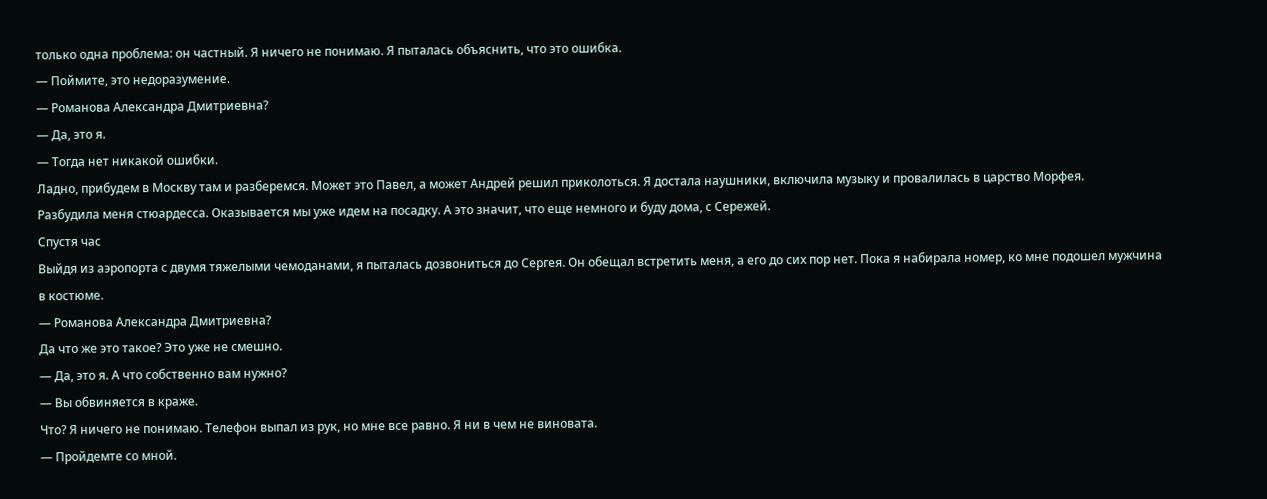только одна проблема: он частный. Я ничего не понимаю. Я пыталась объяснить, что это ошибка.
— Поймите, это недоразумение.
— Романова Александра Дмитриевна?
— Да, это я.
— Тогда нет никакой ошибки.
Ладно, прибудем в Москву там и разберемся. Может это Павел, а может Андрей решил приколоться. Я достала наушники, включила музыку и провалилась в царство Морфея.
Разбудила меня стюардесса. Оказывается мы уже идем на посадку. А это значит, что еще немного и буду дома, с Сережей.
Спустя час
Выйдя из аэропорта с двумя тяжелыми чемоданами, я пыталась дозвониться до Сергея. Он обещал встретить меня, а его до сих пор нет. Пока я набирала номер, ко мне подошел мужчина в костюме.
— Романова Александра Дмитриевна?
Да что же это такое? Это уже не смешно.
— Да, это я. А что собственно вам нужно?
— Вы обвиняется в краже.
Что? Я ничего не понимаю. Телефон выпал из рук, но мне все равно. Я ни в чем не виновата.
— Пройдемте со мной.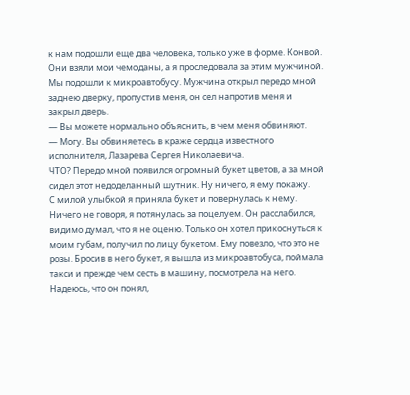к нам подошли еще два человека, только уже в форме. Конвой. Они взяли мои чемоданы, а я проследовала за этим мужчиной. Мы подошли к микроавтобусу. Мужчина открыл передо мной заднею дверку, пропустив меня, он сел напротив меня и закрыл дверь.
— Вы можете нормально объяснить, в чем меня обвиняют.
— Могу. Вы обвиняетесь в краже сердца известного исполнителя, Лазарева Сергея Николаевича.
ЧТО? Передо мной появился огромный букет цветов, а за мной сидел этот недоделанный шутник. Ну ничего, я ему покажу.
С милой улыбкой я приняла букет и повернулась к нему. Ничего не говоря, я потянулась за поцелуем. Он расслабился, видимо думал, что я не оценю. Только он хотел прикоснуться к моим губам, получил по лицу букетом. Ему повезло, что это не розы. Бросив в него букет, я вышла из микроавтобуса, поймала такси и прежде чем сесть в машину, посмотрела на него. Надеюсь, что он понял,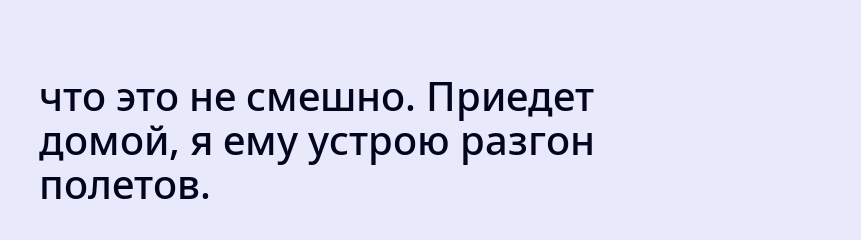что это не смешно. Приедет домой, я ему устрою разгон полетов.